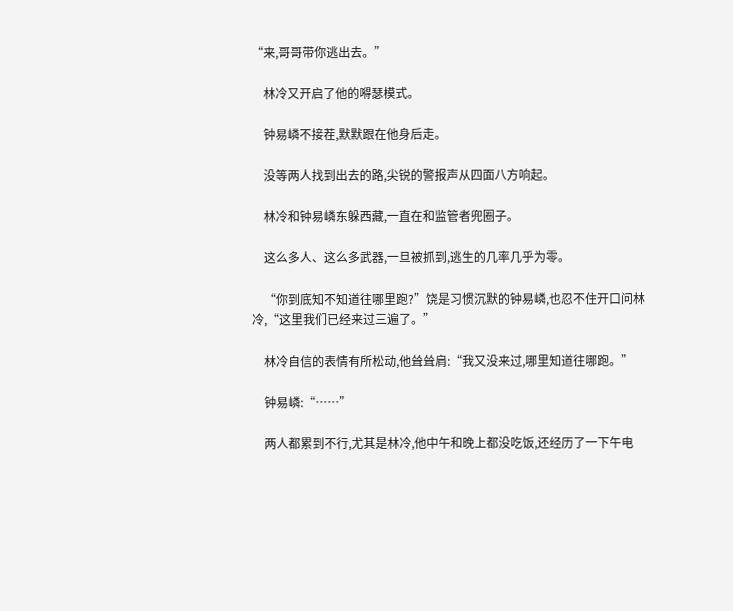“来,哥哥带你逃出去。”

    林冷又开启了他的嘚瑟模式。

    钟易嶙不接茬,默默跟在他身后走。

    没等两人找到出去的路,尖锐的警报声从四面八方响起。

    林冷和钟易嶙东躲西藏,一直在和监管者兜圈子。

    这么多人、这么多武器,一旦被抓到,逃生的几率几乎为零。

    “你到底知不知道往哪里跑?”饶是习惯沉默的钟易嶙,也忍不住开口问林冷,“这里我们已经来过三遍了。”

    林冷自信的表情有所松动,他耸耸肩:“我又没来过,哪里知道往哪跑。”

    钟易嶙:“……”

    两人都累到不行,尤其是林冷,他中午和晚上都没吃饭,还经历了一下午电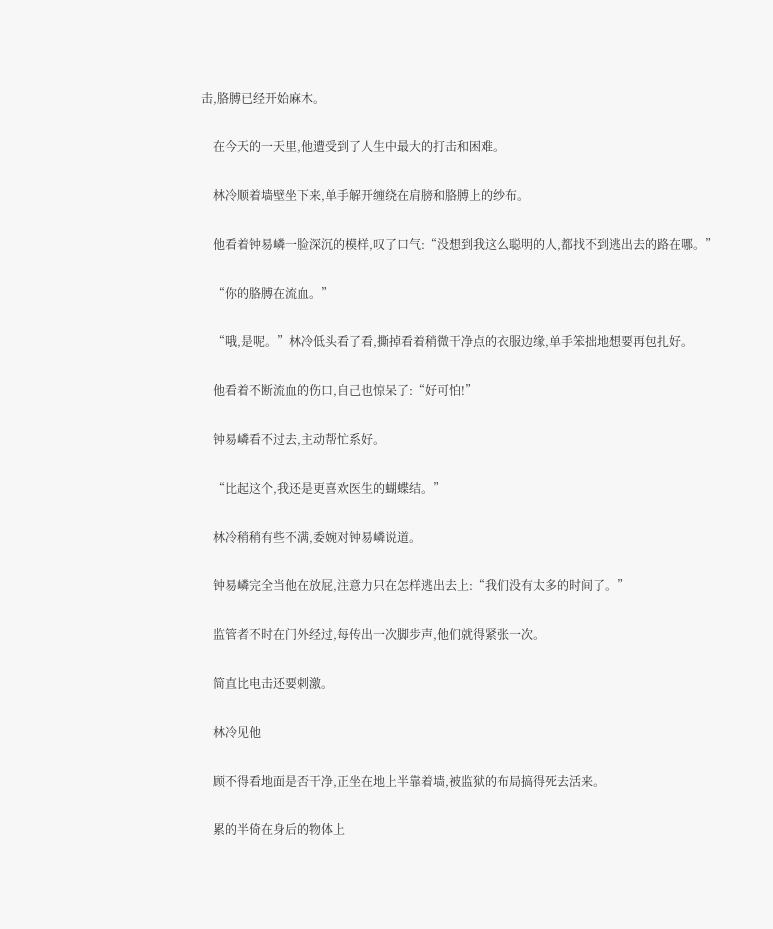击,胳膊已经开始麻木。

    在今天的一天里,他遭受到了人生中最大的打击和困难。

    林冷顺着墙壁坐下来,单手解开缠绕在肩膀和胳膊上的纱布。

    他看着钟易嶙一脸深沉的模样,叹了口气:“没想到我这么聪明的人,都找不到逃出去的路在哪。”

    “你的胳膊在流血。”

    “哦,是呢。”林冷低头看了看,撕掉看着稍微干净点的衣服边缘,单手笨拙地想要再包扎好。

    他看着不断流血的伤口,自己也惊呆了:“好可怕!”

    钟易嶙看不过去,主动帮忙系好。

    “比起这个,我还是更喜欢医生的蝴蝶结。”

    林冷稍稍有些不满,委婉对钟易嶙说道。

    钟易嶙完全当他在放屁,注意力只在怎样逃出去上:“我们没有太多的时间了。”

    监管者不时在门外经过,每传出一次脚步声,他们就得紧张一次。

    简直比电击还要刺激。

    林冷见他

    顾不得看地面是否干净,正坐在地上半靠着墙,被监狱的布局搞得死去活来。

    累的半倚在身后的物体上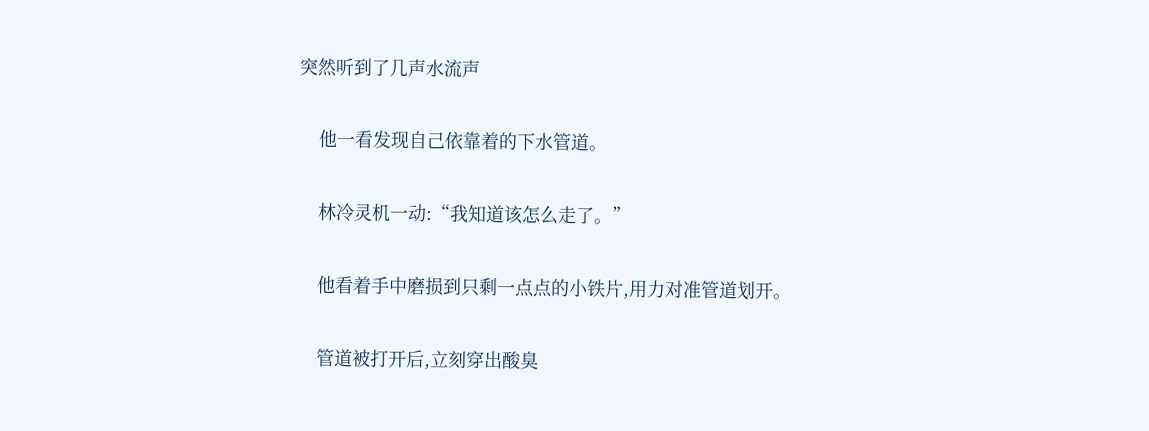突然听到了几声水流声

    他一看发现自己依靠着的下水管道。

    林冷灵机一动:“我知道该怎么走了。”

    他看着手中磨损到只剩一点点的小铁片,用力对准管道划开。

    管道被打开后,立刻穿出酸臭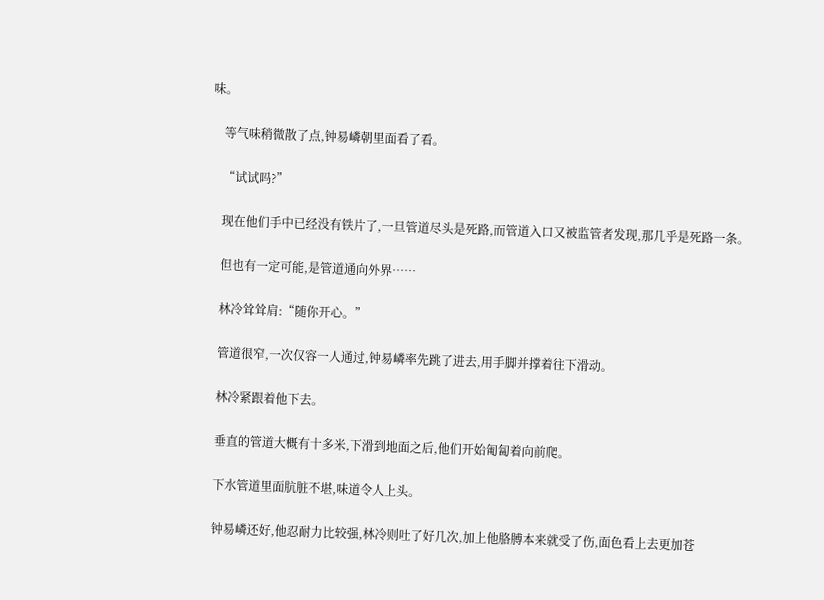味。

    等气味稍微散了点,钟易嶙朝里面看了看。

    “试试吗?”

    现在他们手中已经没有铁片了,一旦管道尽头是死路,而管道入口又被监管者发现,那几乎是死路一条。

    但也有一定可能,是管道通向外界……

    林冷耸耸肩:“随你开心。”

    管道很窄,一次仅容一人通过,钟易嶙率先跳了进去,用手脚并撑着往下滑动。

    林冷紧跟着他下去。

    垂直的管道大概有十多米,下滑到地面之后,他们开始匍匐着向前爬。

    下水管道里面肮脏不堪,味道令人上头。

    钟易嶙还好,他忍耐力比较强,林冷则吐了好几次,加上他胳膊本来就受了伤,面色看上去更加苍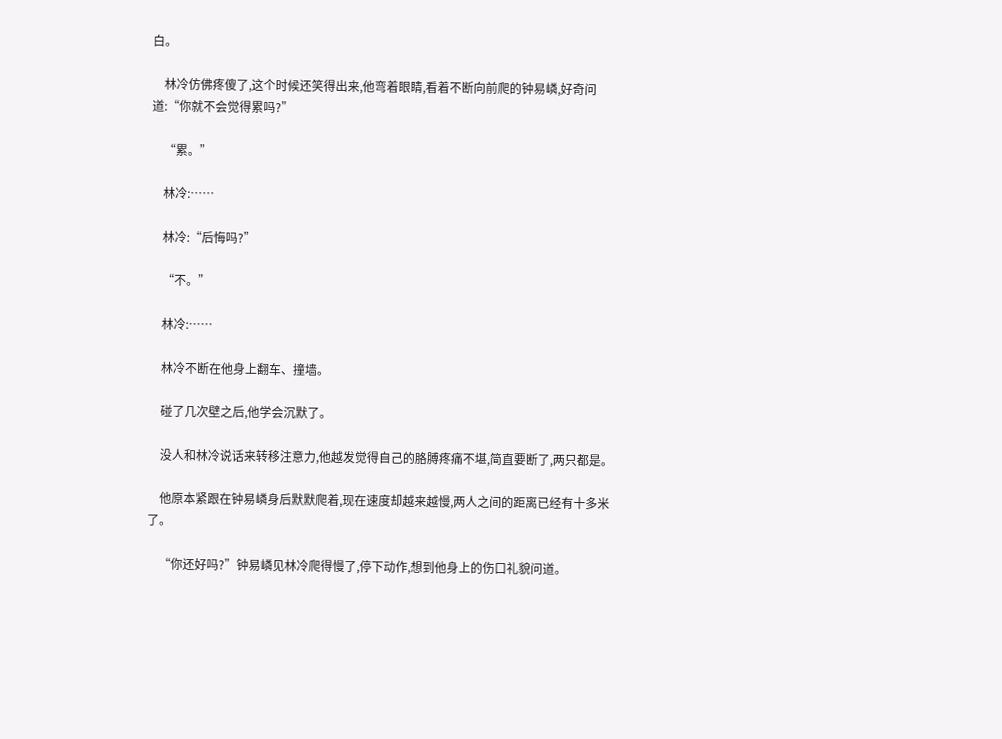白。

    林冷仿佛疼傻了,这个时候还笑得出来,他弯着眼睛,看着不断向前爬的钟易嶙,好奇问道:“你就不会觉得累吗?”

    “累。”

    林冷:……

    林冷:“后悔吗?”

    “不。”

    林冷:……

    林冷不断在他身上翻车、撞墙。

    碰了几次壁之后,他学会沉默了。

    没人和林冷说话来转移注意力,他越发觉得自己的胳膊疼痛不堪,简直要断了,两只都是。

    他原本紧跟在钟易嶙身后默默爬着,现在速度却越来越慢,两人之间的距离已经有十多米了。

    “你还好吗?”钟易嶙见林冷爬得慢了,停下动作,想到他身上的伤口礼貌问道。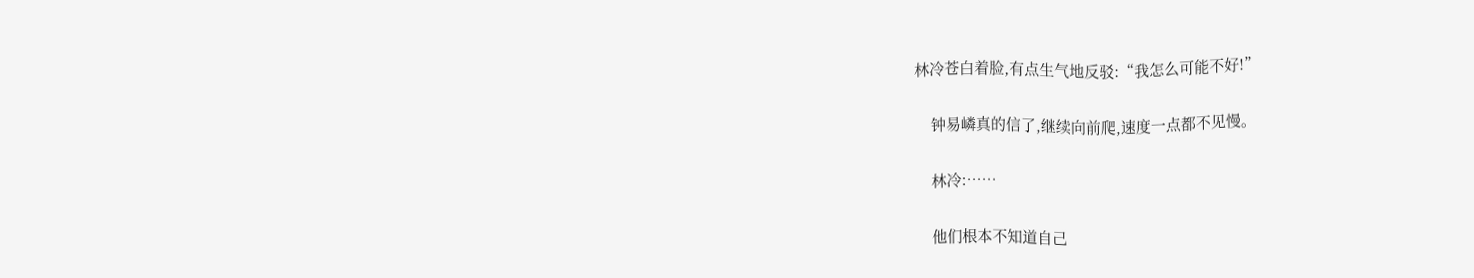林冷苍白着脸,有点生气地反驳:“我怎么可能不好!”

    钟易嶙真的信了,继续向前爬,速度一点都不见慢。

    林冷:……

    他们根本不知道自己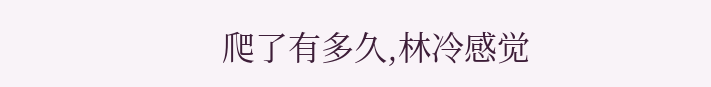爬了有多久,林冷感觉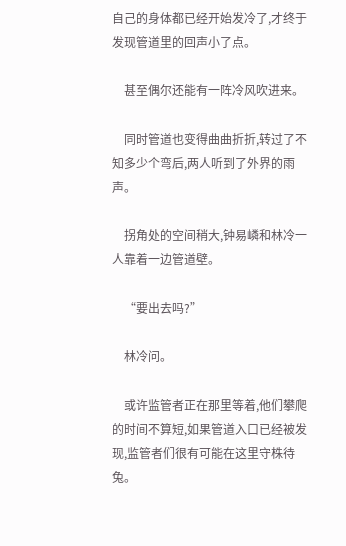自己的身体都已经开始发冷了,才终于发现管道里的回声小了点。

    甚至偶尔还能有一阵冷风吹进来。

    同时管道也变得曲曲折折,转过了不知多少个弯后,两人听到了外界的雨声。

    拐角处的空间稍大,钟易嶙和林冷一人靠着一边管道壁。

    “要出去吗?”

    林冷问。

    或许监管者正在那里等着,他们攀爬的时间不算短,如果管道入口已经被发现,监管者们很有可能在这里守株待兔。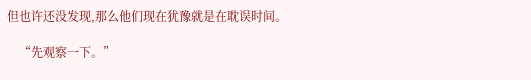但也许还没发现,那么他们现在犹豫就是在耽误时间。

    “先观察一下。”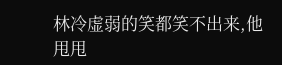林冷虚弱的笑都笑不出来,他甩甩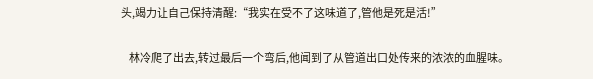头,竭力让自己保持清醒:“我实在受不了这味道了,管他是死是活!”

    林冷爬了出去,转过最后一个弯后,他闻到了从管道出口处传来的浓浓的血腥味。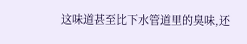这味道甚至比下水管道里的臭味,还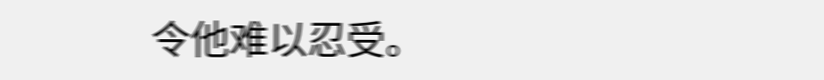令他难以忍受。